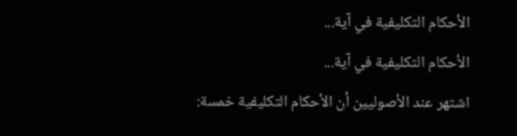الأحكام التكليفية في آية...
الأحكام التكليفية في آية...
اشتهر عند الأصوليين أن الأحكام التكليفية خمسة: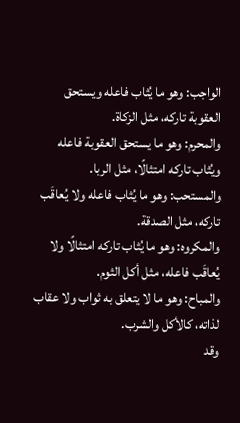الواجب: وهو ما يُثاب فاعله ويستحق العقوبة تاركه، مثل الزكاة.
والمحرم: وهو ما يستحق العقوبة فاعله ويُثاب تاركه امتثالًا، مثل الربا.
والمستحب: وهو ما يُثاب فاعله ولا يُعاقَب تاركه، مثل الصدقة.
والمكروه: وهو ما يُثاب تاركه امتثالًا ولا يُعاقَب فاعله، مثل أكل الثوم.
والمباح: وهو ما لا يتعلق به ثواب ولا عقاب لذاته، كالأكل والشرب.
وقد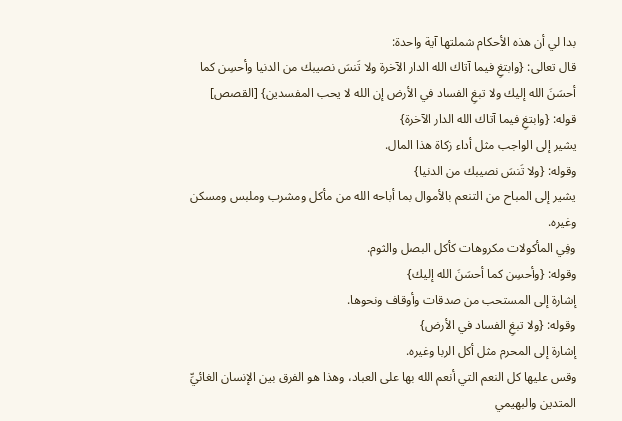بدا لي أن هذه الأحكام شملتها آية واحدة:
قال تعالى: {وابتغِ فيما آتاك الله الدار الآخرة ولا تَنسَ نصيبك من الدنيا وأحسِن كما أحسَنَ الله إليك ولا تبغِ الفساد في الأرض إن الله لا يحب المفسدين} [القصص]
قوله: {وابتغِ فيما آتاك الله الدار الآخرة}
يشير إلى الواجب مثل أداء زكاة هذا المال.
وقوله: {ولا تَنسَ نصيبك من الدنيا}
يشير إلى المباح من التنعم بالأموال بما أباحه الله من مأكل ومشرب وملبس ومسكن وغيره.
وفِي المأكولات مكروهات كأكل البصل والثوم.
وقوله: {وأحسِن كما أحسَنَ الله إليك}
إشارة إلى المستحب من صدقات وأوقاف ونحوها.
وقوله: {ولا تبغِ الفساد في الأرض}
إشارة إلى المحرم مثل أكل الربا وغيره.
وقس عليها كل النعم التي أنعم الله بها على العباد، وهذا هو الفرق بين الإنسان الغائيِّ المتدين والبهيمي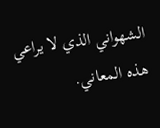الشهواني الذي لا يراعي هذه المعاني.